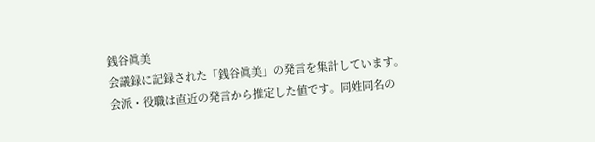銭谷眞美
会議録に記録された「銭谷眞美」の発言を集計しています。会派・役職は直近の発言から推定した値です。同姓同名の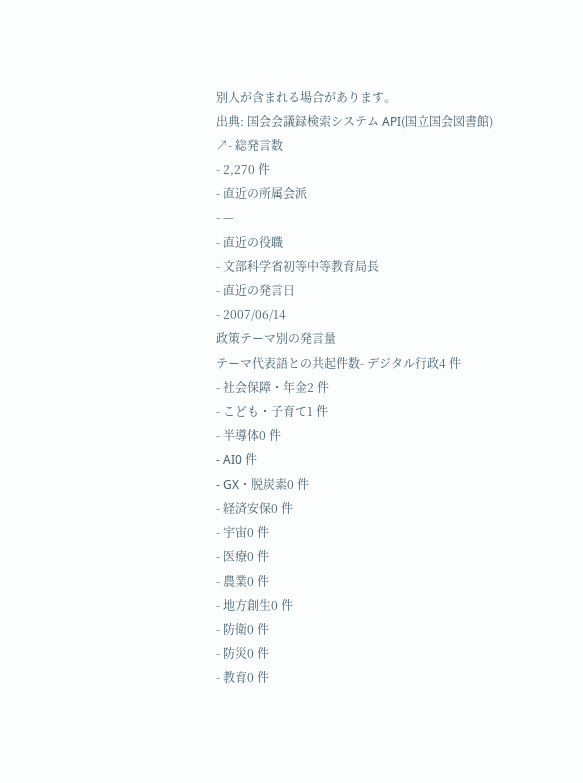別人が含まれる場合があります。
出典: 国会会議録検索システム API(国立国会図書館) ↗- 総発言数
- 2,270 件
- 直近の所属会派
- —
- 直近の役職
- 文部科学省初等中等教育局長
- 直近の発言日
- 2007/06/14
政策テーマ別の発言量
テーマ代表語との共起件数- デジタル行政4 件
- 社会保障・年金2 件
- こども・子育て1 件
- 半導体0 件
- AI0 件
- GX・脱炭素0 件
- 経済安保0 件
- 宇宙0 件
- 医療0 件
- 農業0 件
- 地方創生0 件
- 防衛0 件
- 防災0 件
- 教育0 件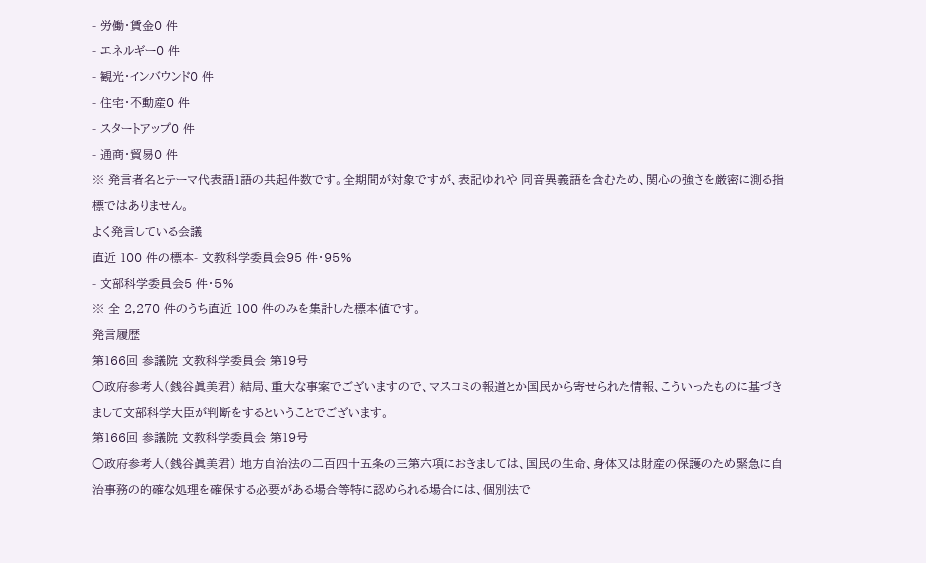- 労働・賃金0 件
- エネルギー0 件
- 観光・インバウンド0 件
- 住宅・不動産0 件
- スタートアップ0 件
- 通商・貿易0 件
※ 発言者名とテーマ代表語1語の共起件数です。全期間が対象ですが、表記ゆれや 同音異義語を含むため、関心の強さを厳密に測る指標ではありません。
よく発言している会議
直近 100 件の標本- 文教科学委員会95 件・95%
- 文部科学委員会5 件・5%
※ 全 2,270 件のうち直近 100 件のみを集計した標本値です。
発言履歴
第166回 参議院 文教科学委員会 第19号
○政府参考人(銭谷眞美君) 結局、重大な事案でございますので、マスコミの報道とか国民から寄せられた情報、こういったものに基づきまして文部科学大臣が判断をするということでございます。
第166回 参議院 文教科学委員会 第19号
○政府参考人(銭谷眞美君) 地方自治法の二百四十五条の三第六項におきましては、国民の生命、身体又は財産の保護のため緊急に自治事務の的確な処理を確保する必要がある場合等特に認められる場合には、個別法で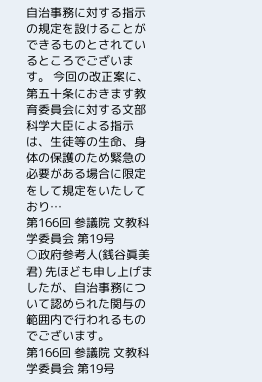自治事務に対する指示の規定を設けることができるものとされているところでございます。 今回の改正案に、第五十条におきます教育委員会に対する文部科学大臣による指示は、生徒等の生命、身体の保護のため緊急の必要がある場合に限定をして規定をいたしており…
第166回 参議院 文教科学委員会 第19号
○政府参考人(銭谷眞美君) 先ほども申し上げましたが、自治事務について認められた関与の範囲内で行われるものでございます。
第166回 参議院 文教科学委員会 第19号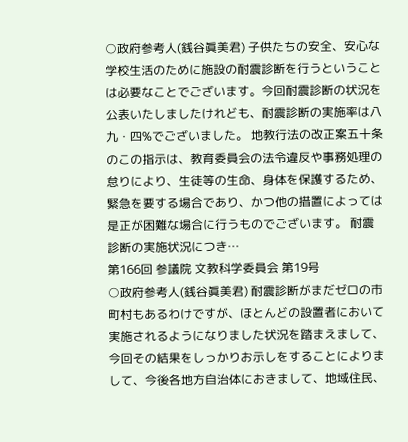○政府参考人(銭谷眞美君) 子供たちの安全、安心な学校生活のために施設の耐震診断を行うということは必要なことでございます。今回耐震診断の状況を公表いたしましたけれども、耐震診断の実施率は八九・四%でございました。 地教行法の改正案五十条のこの指示は、教育委員会の法令違反や事務処理の怠りにより、生徒等の生命、身体を保護するため、緊急を要する場合であり、かつ他の措置によっては是正が困難な場合に行うものでございます。 耐震診断の実施状況につき…
第166回 参議院 文教科学委員会 第19号
○政府参考人(銭谷眞美君) 耐震診断がまだゼロの市町村もあるわけですが、ほとんどの設置者において実施されるようになりました状況を踏まえまして、今回その結果をしっかりお示しをすることによりまして、今後各地方自治体におきまして、地域住民、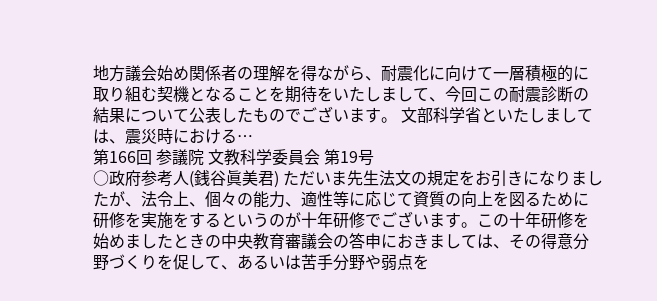地方議会始め関係者の理解を得ながら、耐震化に向けて一層積極的に取り組む契機となることを期待をいたしまして、今回この耐震診断の結果について公表したものでございます。 文部科学省といたしましては、震災時における…
第166回 参議院 文教科学委員会 第19号
○政府参考人(銭谷眞美君) ただいま先生法文の規定をお引きになりましたが、法令上、個々の能力、適性等に応じて資質の向上を図るために研修を実施をするというのが十年研修でございます。この十年研修を始めましたときの中央教育審議会の答申におきましては、その得意分野づくりを促して、あるいは苦手分野や弱点を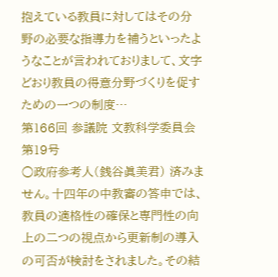抱えている教員に対してはその分野の必要な指導力を補うといったようなことが言われておりまして、文字どおり教員の得意分野づくりを促すための一つの制度…
第166回 参議院 文教科学委員会 第19号
○政府参考人(銭谷眞美君) 済みません。十四年の中教審の答申では、教員の適格性の確保と専門性の向上の二つの視点から更新制の導入の可否が検討をされました。その結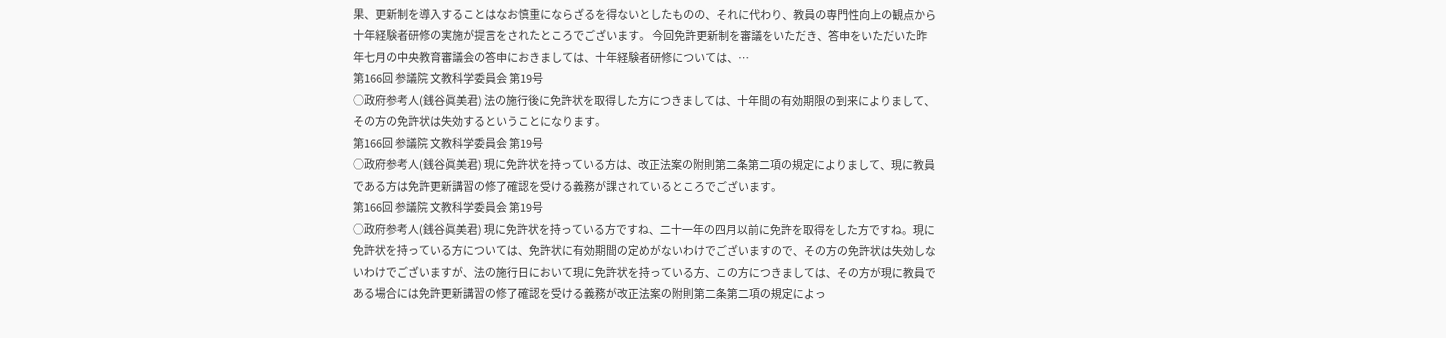果、更新制を導入することはなお慎重にならざるを得ないとしたものの、それに代わり、教員の専門性向上の観点から十年経験者研修の実施が提言をされたところでございます。 今回免許更新制を審議をいただき、答申をいただいた昨年七月の中央教育審議会の答申におきましては、十年経験者研修については、…
第166回 参議院 文教科学委員会 第19号
○政府参考人(銭谷眞美君) 法の施行後に免許状を取得した方につきましては、十年間の有効期限の到来によりまして、その方の免許状は失効するということになります。
第166回 参議院 文教科学委員会 第19号
○政府参考人(銭谷眞美君) 現に免許状を持っている方は、改正法案の附則第二条第二項の規定によりまして、現に教員である方は免許更新講習の修了確認を受ける義務が課されているところでございます。
第166回 参議院 文教科学委員会 第19号
○政府参考人(銭谷眞美君) 現に免許状を持っている方ですね、二十一年の四月以前に免許を取得をした方ですね。現に免許状を持っている方については、免許状に有効期間の定めがないわけでございますので、その方の免許状は失効しないわけでございますが、法の施行日において現に免許状を持っている方、この方につきましては、その方が現に教員である場合には免許更新講習の修了確認を受ける義務が改正法案の附則第二条第二項の規定によっ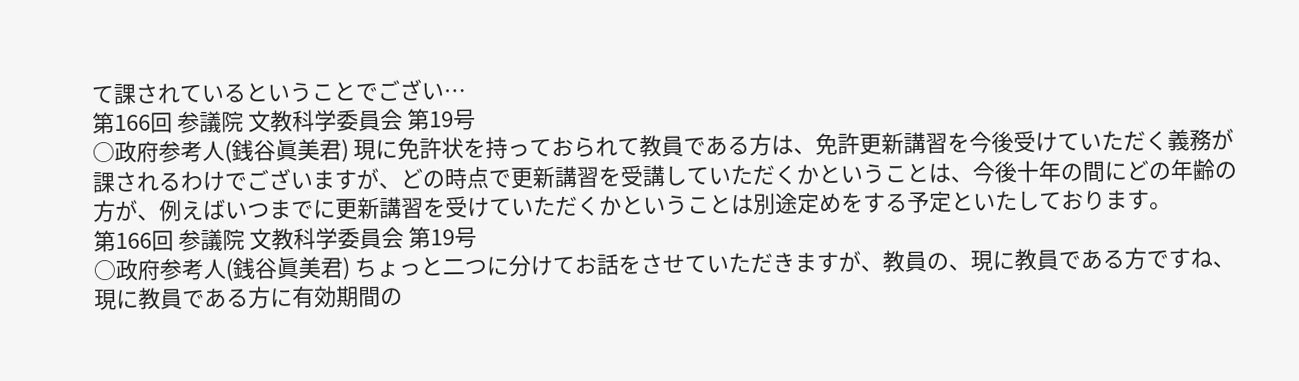て課されているということでござい…
第166回 参議院 文教科学委員会 第19号
○政府参考人(銭谷眞美君) 現に免許状を持っておられて教員である方は、免許更新講習を今後受けていただく義務が課されるわけでございますが、どの時点で更新講習を受講していただくかということは、今後十年の間にどの年齢の方が、例えばいつまでに更新講習を受けていただくかということは別途定めをする予定といたしております。
第166回 参議院 文教科学委員会 第19号
○政府参考人(銭谷眞美君) ちょっと二つに分けてお話をさせていただきますが、教員の、現に教員である方ですね、現に教員である方に有効期間の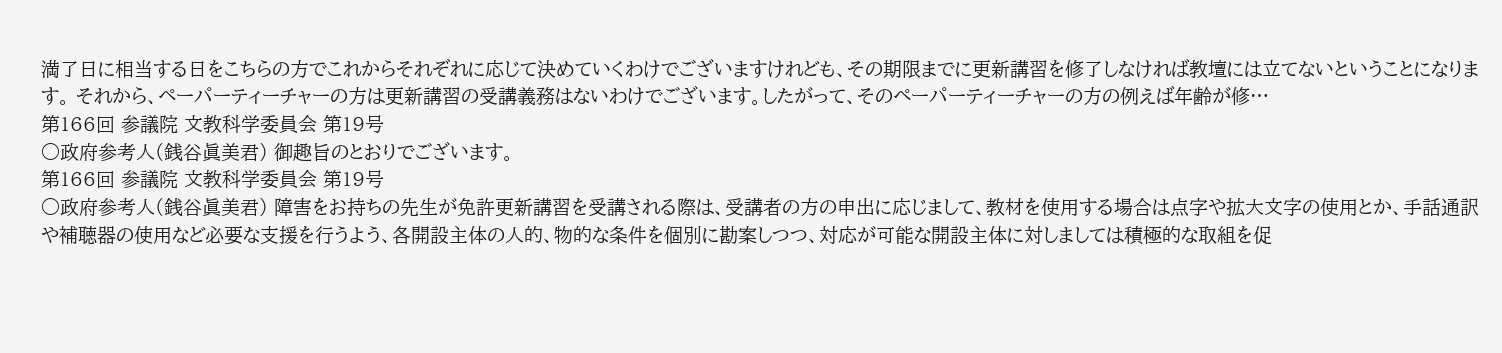満了日に相当する日をこちらの方でこれからそれぞれに応じて決めていくわけでございますけれども、その期限までに更新講習を修了しなければ教壇には立てないということになります。 それから、ペーパーティーチャーの方は更新講習の受講義務はないわけでございます。したがって、そのペーパーティーチャーの方の例えば年齢が修…
第166回 参議院 文教科学委員会 第19号
○政府参考人(銭谷眞美君) 御趣旨のとおりでございます。
第166回 参議院 文教科学委員会 第19号
○政府参考人(銭谷眞美君) 障害をお持ちの先生が免許更新講習を受講される際は、受講者の方の申出に応じまして、教材を使用する場合は点字や拡大文字の使用とか、手話通訳や補聴器の使用など必要な支援を行うよう、各開設主体の人的、物的な条件を個別に勘案しつつ、対応が可能な開設主体に対しましては積極的な取組を促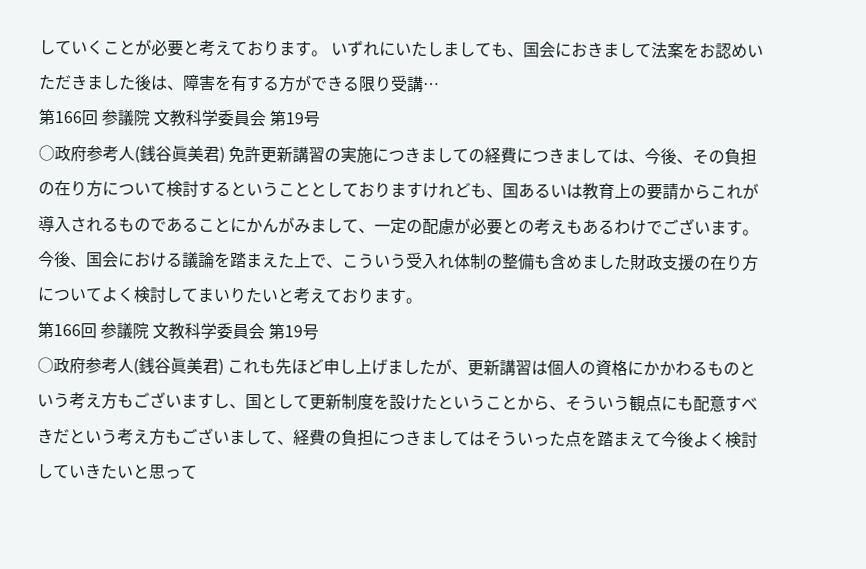していくことが必要と考えております。 いずれにいたしましても、国会におきまして法案をお認めいただきました後は、障害を有する方ができる限り受講…
第166回 参議院 文教科学委員会 第19号
○政府参考人(銭谷眞美君) 免許更新講習の実施につきましての経費につきましては、今後、その負担の在り方について検討するということとしておりますけれども、国あるいは教育上の要請からこれが導入されるものであることにかんがみまして、一定の配慮が必要との考えもあるわけでございます。 今後、国会における議論を踏まえた上で、こういう受入れ体制の整備も含めました財政支援の在り方についてよく検討してまいりたいと考えております。
第166回 参議院 文教科学委員会 第19号
○政府参考人(銭谷眞美君) これも先ほど申し上げましたが、更新講習は個人の資格にかかわるものという考え方もございますし、国として更新制度を設けたということから、そういう観点にも配意すべきだという考え方もございまして、経費の負担につきましてはそういった点を踏まえて今後よく検討していきたいと思って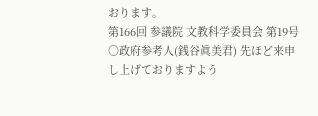おります。
第166回 参議院 文教科学委員会 第19号
○政府参考人(銭谷眞美君) 先ほど来申し上げておりますよう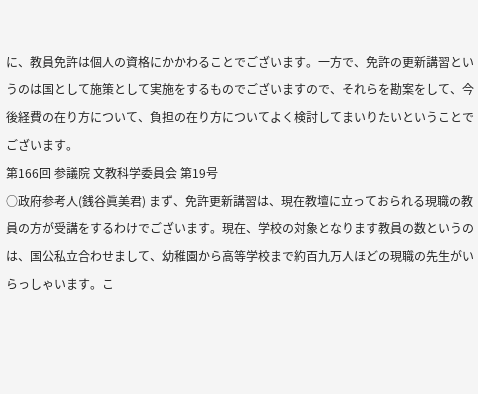に、教員免許は個人の資格にかかわることでございます。一方で、免許の更新講習というのは国として施策として実施をするものでございますので、それらを勘案をして、今後経費の在り方について、負担の在り方についてよく検討してまいりたいということでございます。
第166回 参議院 文教科学委員会 第19号
○政府参考人(銭谷眞美君) まず、免許更新講習は、現在教壇に立っておられる現職の教員の方が受講をするわけでございます。現在、学校の対象となります教員の数というのは、国公私立合わせまして、幼稚園から高等学校まで約百九万人ほどの現職の先生がいらっしゃいます。こ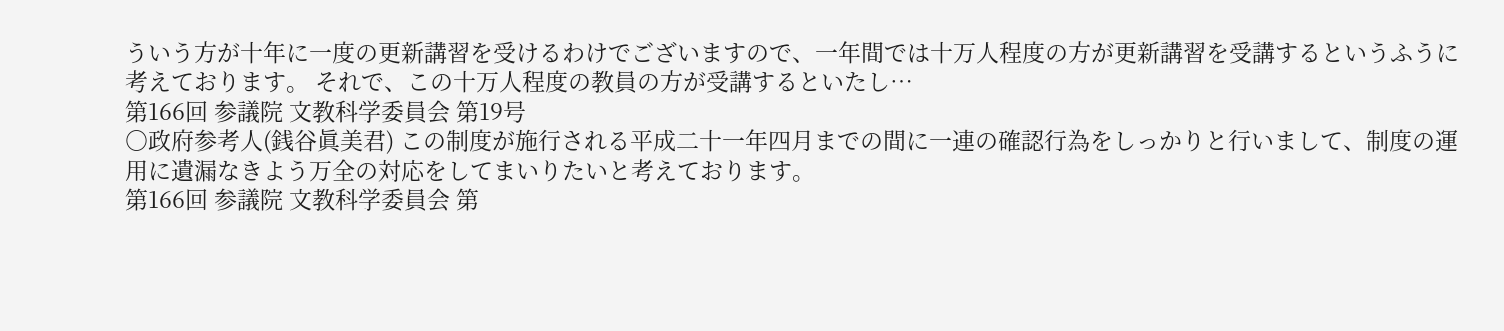ういう方が十年に一度の更新講習を受けるわけでございますので、一年間では十万人程度の方が更新講習を受講するというふうに考えております。 それで、この十万人程度の教員の方が受講するといたし…
第166回 参議院 文教科学委員会 第19号
○政府参考人(銭谷眞美君) この制度が施行される平成二十一年四月までの間に一連の確認行為をしっかりと行いまして、制度の運用に遺漏なきよう万全の対応をしてまいりたいと考えております。
第166回 参議院 文教科学委員会 第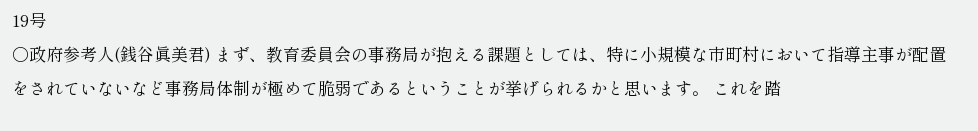19号
○政府参考人(銭谷眞美君) まず、教育委員会の事務局が抱える課題としては、特に小規模な市町村において指導主事が配置をされていないなど事務局体制が極めて脆弱であるということが挙げられるかと思います。 これを踏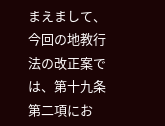まえまして、今回の地教行法の改正案では、第十九条第二項にお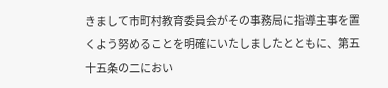きまして市町村教育委員会がその事務局に指導主事を置くよう努めることを明確にいたしましたとともに、第五十五条の二におい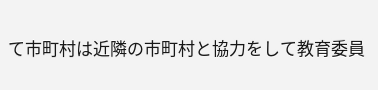て市町村は近隣の市町村と協力をして教育委員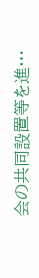会の共同設置等を進…